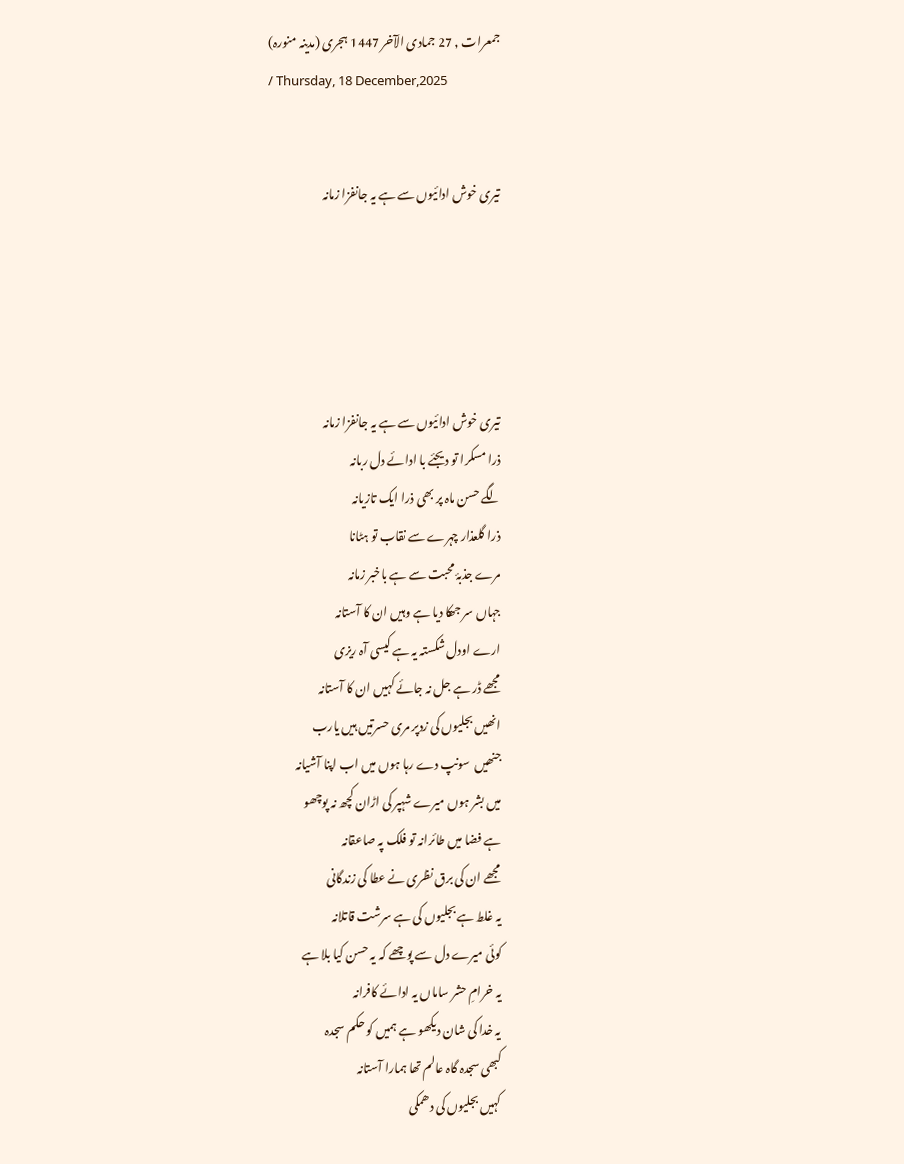جمعرات , 27 جمادى الآخر 1447 ہجری (مدینہ منورہ)
/ Thursday, 18 December,2025


تیری خوش ادائیوں سے ہے یہ جانفزا زمانہ





تیری خوش ادائیوں سے ہے یہ جانفزا زمانہ
ذرا مسکرا تو دیجئے با ادائے دل ربانہ
لگے حسن ماہ پر بھی ذرا ایک تازیانہ
ذرا گلعذار چہرے سے نقاب تو ہٹانا
مرے جذبۂ محبت سے ہے باخبر زمانہ
جہاں سر جھکا دیا ہے وہیں ان کا آستانہ
ارے اودل شکستہ یہ ہے کیسی آہ ریزی
مجھے ڈر ہے جل نہ جائے کہیں ان کا آستانہ
انھیں بجلیوں کی زدپر مری حسرتیں ہیں یارب
جنھیں  سونپ دے رہا ہوں میں اب اپنا آشیانہ
میں بشر ہوں میرے شہپر کی اڑان کچھ نہ پوچھو
ہے فضا میں طائرانہ تو فلک پہ صاعقانہ
مجھے ان کی برق نظری نے عطا کی زندگانی
یہ غلط ہے بجلیوں کی ہے سرشت قاتلانہ
کوئی میرے دل سے پوچھے کہ یہ حسن کیا بلا ہے
یہ خرامِ حشر ساماں یہ ادائے کافرانہ
یہ خدا کی شان دیکھو ہے ہمیں کو حکم سجدہ
کبھی سجدہ گاہ عالم تھا ہمارا آستانہ
کہیں بجلیوں کی دھمکی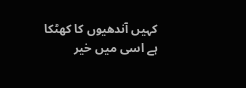کہیں آندھیوں کا کھٹکا
ہے اسی میں خیر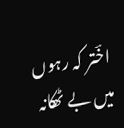اخؔتر کہ رہوں میں بے ٹھکانہ